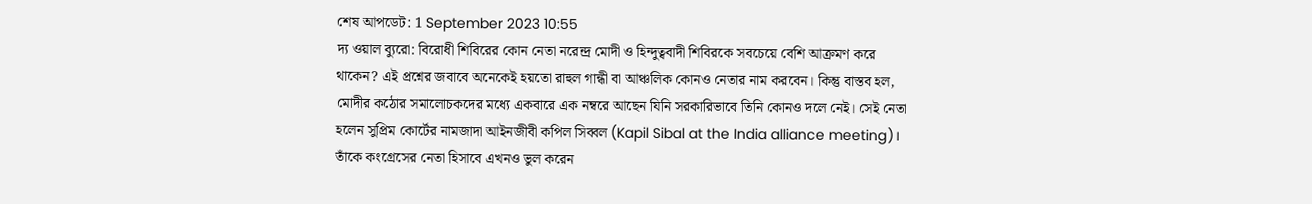শেষ আপডেট: 1 September 2023 10:55
দ্য ওয়াল ব্যুরো: বিরোধী শিবিরের কোন নেতা নরেন্দ্র মোদী ও হিন্দুত্ববাদী শিবিরকে সবচেয়ে বেশি আক্রমণ করে থাকেন? এই প্রশ্নের জবাবে অনেকেই হয়তো রাহুল গান্ধী বা আঞ্চলিক কোনও নেতার নাম করবেন। কিন্তু বাস্তব হল, মোদীর কঠোর সমালোচকদের মধ্যে একবারে এক নম্বরে আছেন যিনি সরকারিভাবে তিনি কোনও দলে নেই। সেই নেতা হলেন সুপ্রিম কোর্টের নামজাদা আইনজীবী কপিল সিব্বল (Kapil Sibal at the India alliance meeting)।
তাঁকে কংগ্রেসের নেতা হিসাবে এখনও ভুল করেন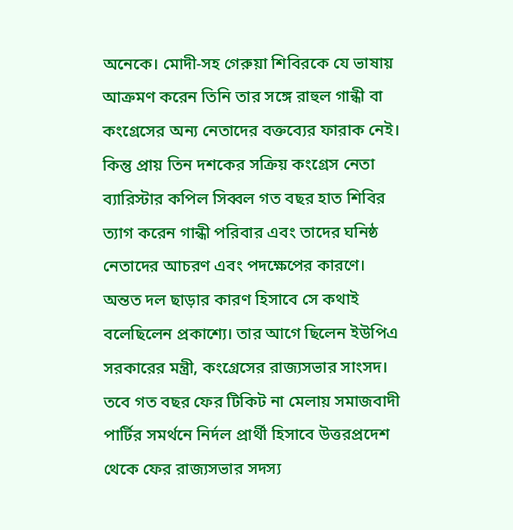অনেকে। মোদী-সহ গেরুয়া শিবিরকে যে ভাষায় আক্রমণ করেন তিনি তার সঙ্গে রাহুল গান্ধী বা কংগ্রেসের অন্য নেতাদের বক্তব্যের ফারাক নেই। কিন্তু প্রায় তিন দশকের সক্রিয় কংগ্রেস নেতা ব্যারিস্টার কপিল সিব্বল গত বছর হাত শিবির ত্যাগ করেন গান্ধী পরিবার এবং তাদের ঘনিষ্ঠ নেতাদের আচরণ এবং পদক্ষেপের কারণে। অন্তত দল ছাড়ার কারণ হিসাবে সে কথাই বলেছিলেন প্রকাশ্যে। তার আগে ছিলেন ইউপিএ সরকারের মন্ত্রী, কংগ্রেসের রাজ্যসভার সাংসদ। তবে গত বছর ফের টিকিট না মেলায় সমাজবাদী পার্টির সমর্থনে নির্দল প্রার্থী হিসাবে উত্তরপ্রদেশ থেকে ফের রাজ্যসভার সদস্য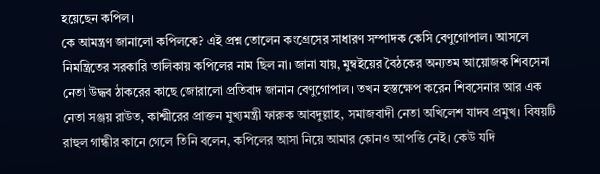হয়েছেন কপিল।
কে আমন্ত্রণ জানালো কপিলকে? এই প্রশ্ন তোলেন কংগ্রেসের সাধারণ সম্পাদক কেসি বেণুগোপাল। আসলে নিমন্ত্রিতের সরকারি তালিকায় কপিলের নাম ছিল না। জানা যায়, মুম্বইয়ের বৈঠকের অন্যতম আয়োজক শিবসেনা নেতা উদ্ধব ঠাকরের কাছে জোরালো প্রতিবাদ জানান বেণুগোপাল। তখন হস্তক্ষেপ করেন শিবসেনার আর এক নেতা সঞ্জয় রাউত, কাশ্মীরের প্রাক্তন মুখ্যমন্ত্রী ফারুক আবদুল্লাহ, সমাজবাদী নেতা অখিলেশ যাদব প্রমুখ। বিষয়টি রাহুল গান্ধীর কানে গেলে তিনি বলেন, কপিলের আসা নিয়ে আমার কোনও আপত্তি নেই। কেউ যদি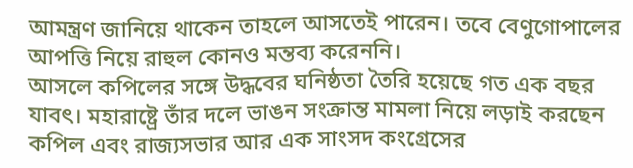আমন্ত্রণ জানিয়ে থাকেন তাহলে আসতেই পারেন। তবে বেণুগোপালের আপত্তি নিয়ে রাহুল কোনও মন্তব্য করেননি।
আসলে কপিলের সঙ্গে উদ্ধবের ঘনিষ্ঠতা তৈরি হয়েছে গত এক বছর যাবৎ। মহারাষ্ট্রে তাঁর দলে ভাঙন সংক্রান্ত মামলা নিয়ে লড়াই করছেন কপিল এবং রাজ্যসভার আর এক সাংসদ কংগ্রেসের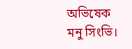অভিষেক মনু সিংভি।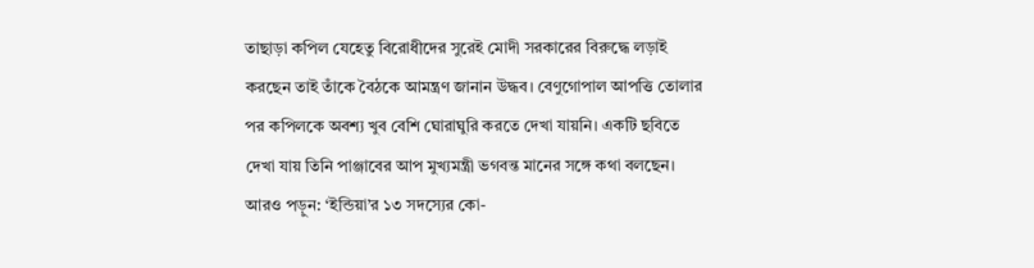তাছাড়া কপিল যেহেতু বিরোধীদের সুরেই মোদী সরকারের বিরুদ্ধে লড়াই করছেন তাই তাঁকে বৈঠকে আমন্ত্রণ জানান উদ্ধব। বেণুগোপাল আপত্তি তোলার পর কপিলকে অবশ্য খুব বেশি ঘোরাঘুরি করতে দেখা যায়নি। একটি ছবিতে দেখা যায় তিনি পাঞ্জাবের আপ মুখ্যমন্ত্রী ভগবন্ত মানের সঙ্গে কথা বলছেন।
আরও পড়ুন: ‘ইন্ডিয়া’র ১৩ সদস্যের কো-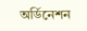অর্ডিনেশন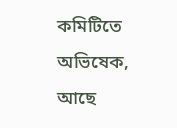কমিটিতে অভিষেক, আছে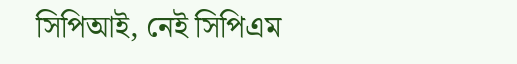সিপিআই, নেই সিপিএম